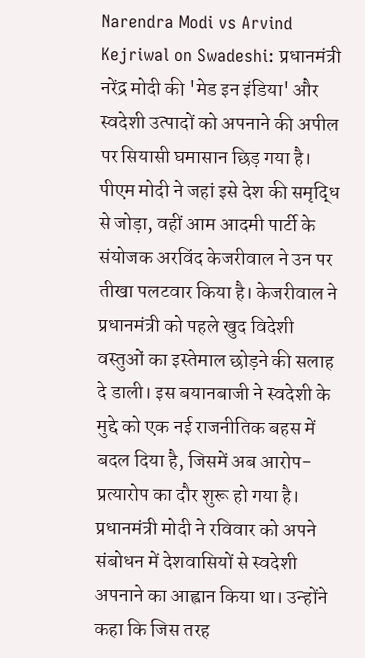Narendra Modi vs Arvind Kejriwal on Swadeshi: प्रधानमंत्री नरेंद्र मोदी की 'मेड इन इंडिया' और स्वदेशी उत्पादों को अपनाने की अपील पर सियासी घमासान छिड़ गया है। पीएम मोदी ने जहां इसे देश की समृद्धि से जोड़ा, वहीं आम आदमी पार्टी के संयोजक अरविंद केजरीवाल ने उन पर तीखा पलटवार किया है। केजरीवाल ने प्रधानमंत्री को पहले खुद विदेशी वस्तुओं का इस्तेमाल छोड़ने की सलाह दे डाली। इस बयानबाजी ने स्वदेशी के मुद्दे को एक नई राजनीतिक बहस में बदल दिया है, जिसमें अब आरोप-प्रत्यारोप का दौर शुरू हो गया है।
प्रधानमंत्री मोदी ने रविवार को अपने संबोधन में देशवासियों से स्वदेशी अपनाने का आह्वान किया था। उन्होंने कहा कि जिस तरह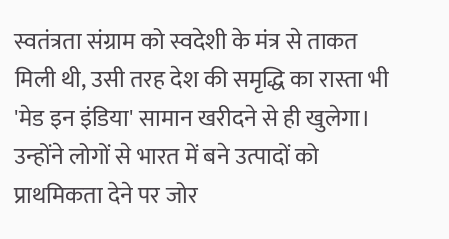स्वतंत्रता संग्राम को स्वदेशी के मंत्र से ताकत मिली थी, उसी तरह देश की समृद्धि का रास्ता भी 'मेड इन इंडिया' सामान खरीदने से ही खुलेगा। उन्होंने लोगों से भारत में बने उत्पादों को प्राथमिकता देने पर जोर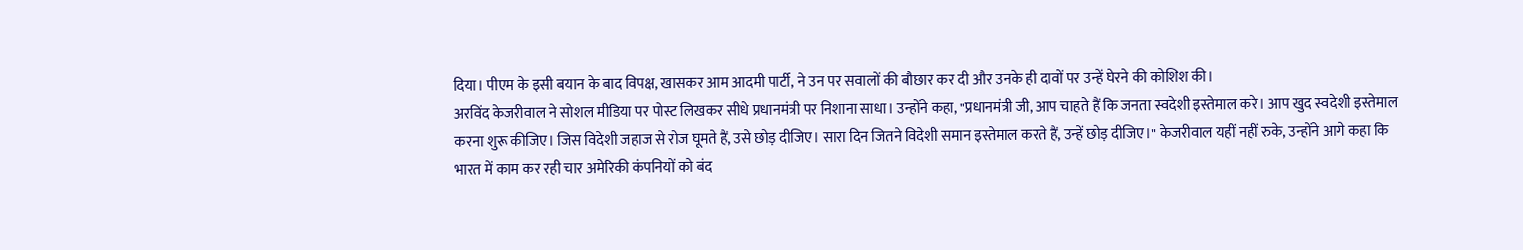दिया। पीएम के इसी बयान के बाद विपक्ष, खासकर आम आदमी पार्टी, ने उन पर सवालों की बौछार कर दी और उनके ही दावों पर उन्हें घेरने की कोशिश की।
अरविंद केजरीवाल ने सोशल मीडिया पर पोस्ट लिखकर सीधे प्रधानमंत्री पर निशाना साधा। उन्होंने कहा, "प्रधानमंत्री जी, आप चाहते हैं कि जनता स्वदेशी इस्तेमाल करे। आप खुद स्वदेशी इस्तेमाल करना शुरू कीजिए। जिस विदेशी जहाज से रोज घूमते हैं, उसे छोड़ दीजिए। सारा दिन जितने विदेशी समान इस्तेमाल करते हैं, उन्हें छोड़ दीजिए।" केजरीवाल यहीं नहीं रुके, उन्होंने आगे कहा कि भारत में काम कर रही चार अमेरिकी कंपनियों को बंद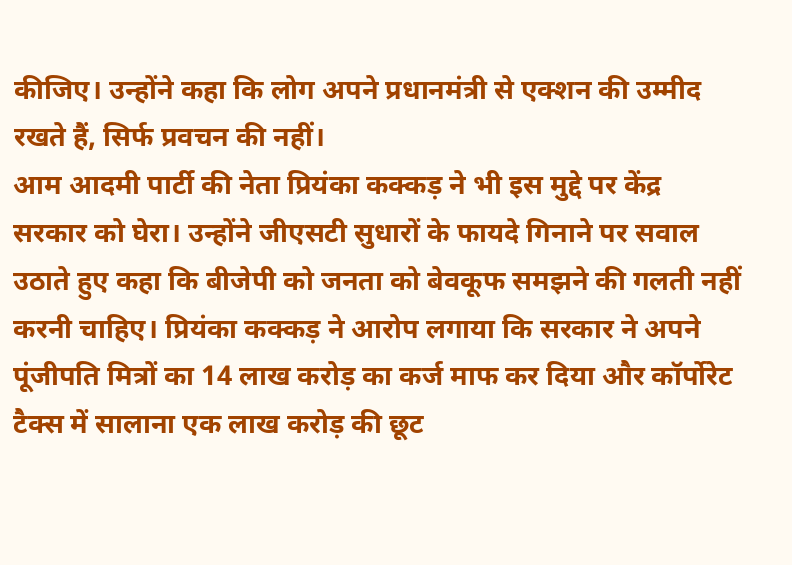कीजिए। उन्होंने कहा कि लोग अपने प्रधानमंत्री से एक्शन की उम्मीद रखते हैं, सिर्फ प्रवचन की नहीं।
आम आदमी पार्टी की नेता प्रियंका कक्कड़ ने भी इस मुद्दे पर केंद्र सरकार को घेरा। उन्होंने जीएसटी सुधारों के फायदे गिनाने पर सवाल उठाते हुए कहा कि बीजेपी को जनता को बेवकूफ समझने की गलती नहीं करनी चाहिए। प्रियंका कक्कड़ ने आरोप लगाया कि सरकार ने अपने पूंजीपति मित्रों का 14 लाख करोड़ का कर्ज माफ कर दिया और कॉर्पोरेट टैक्स में सालाना एक लाख करोड़ की छूट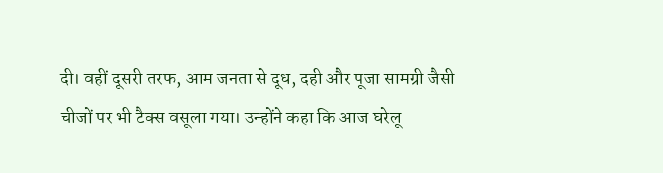दी। वहीं दूसरी तरफ, आम जनता से दूध, दही और पूजा सामग्री जैसी चीजों पर भी टैक्स वसूला गया। उन्होंने कहा कि आज घरेलू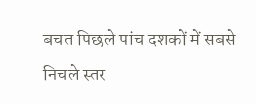बचत पिछले पांच दशकों में सबसे निचले स्तर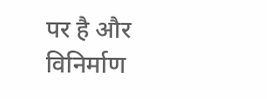पर है और विनिर्माण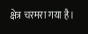क्षेत्र चरमरा गया है।